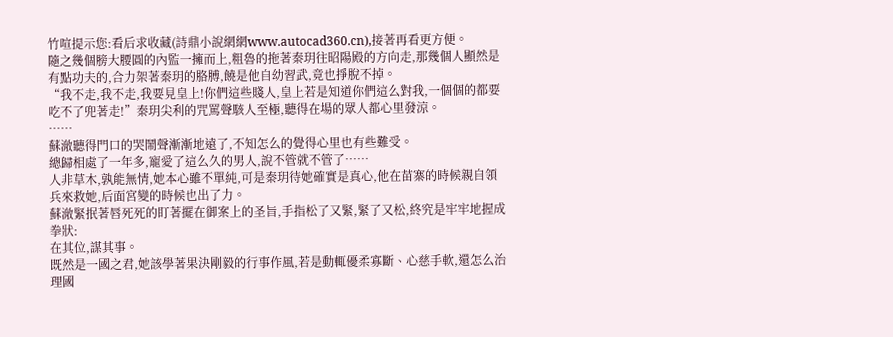竹喧提示您:看后求收藏(詩鼎小說網網www.autocad360.cn),接著再看更方便。
隨之幾個膀大腰圓的內監一擁而上,粗魯的拖著秦玥往昭陽殿的方向走,那幾個人顯然是有點功夫的,合力架著秦玥的胳膊,饒是他自幼習武,竟也掙脫不掉。
“我不走,我不走,我要見皇上!你們這些賤人,皇上若是知道你們這么對我,一個個的都要吃不了兜著走!”秦玥尖利的咒罵聲駭人至極,聽得在場的眾人都心里發涼。
……
蘇澈聽得門口的哭鬧聲漸漸地遠了,不知怎么的覺得心里也有些難受。
總歸相處了一年多,寵愛了這么久的男人,說不管就不管了……
人非草木,孰能無情,她本心雖不單純,可是秦玥待她確實是真心,他在苗寨的時候親自領兵來救她,后面宮變的時候也出了力。
蘇澈緊抿著唇死死的盯著擺在御案上的圣旨,手指松了又緊,緊了又松,終究是牢牢地握成拳狀:
在其位,謀其事。
既然是一國之君,她該學著果決剛毅的行事作風,若是動輒優柔寡斷、心慈手軟,還怎么治理國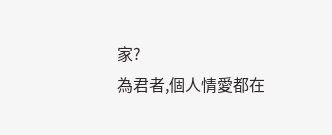家?
為君者,個人情愛都在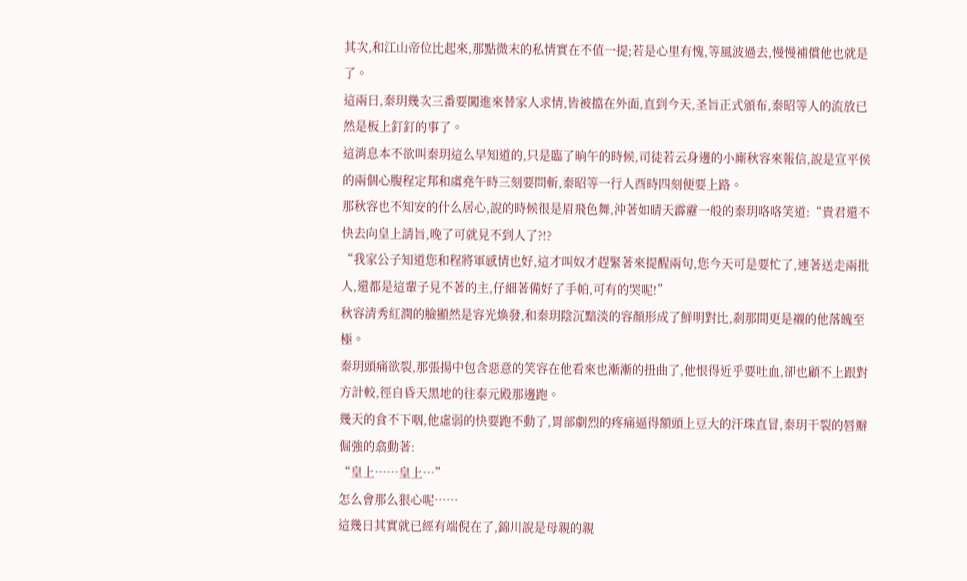其次,和江山帝位比起來,那點微末的私情實在不值一提;若是心里有愧,等風波過去,慢慢補償他也就是了。
這兩日,秦玥幾次三番要闖進來替家人求情,皆被擋在外面,直到今天,圣旨正式頒布,秦昭等人的流放已然是板上釘釘的事了。
這消息本不欲叫秦玥這么早知道的,只是臨了晌午的時候,司徒若云身邊的小廝秋容來報信,說是宣平侯的兩個心腹程定邦和虞堯午時三刻要問斬,秦昭等一行人酉時四刻便要上路。
那秋容也不知安的什么居心,說的時候很是眉飛色舞,沖著如晴天霹靂一般的秦玥咯咯笑道:“貴君還不快去向皇上請旨,晚了可就見不到人了?!?
“我家公子知道您和程將軍感情也好,這才叫奴才趕緊著來提醒兩句,您今天可是要忙了,連著送走兩批人,還都是這輩子見不著的主,仔細著備好了手帕,可有的哭呢!”
秋容清秀紅潤的臉顯然是容光煥發,和秦玥陰沉黯淡的容顏形成了鮮明對比,剎那間更是襯的他落魄至極。
秦玥頭痛欲裂,那張揚中包含惡意的笑容在他看來也漸漸的扭曲了,他恨得近乎要吐血,卻也顧不上跟對方計較,徑自昏天黑地的往泰元殿那邊跑。
幾天的食不下咽,他虛弱的快要跑不動了,胃部劇烈的疼痛逼得額頭上豆大的汗珠直冒,秦玥干裂的唇瓣倔強的翕動著:
“皇上……皇上…”
怎么會那么狠心呢……
這幾日其實就已經有端倪在了,錦川說是母親的親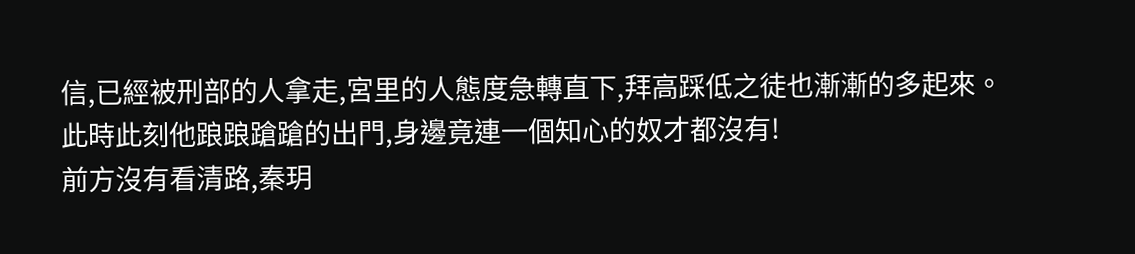信,已經被刑部的人拿走,宮里的人態度急轉直下,拜高踩低之徒也漸漸的多起來。
此時此刻他踉踉蹌蹌的出門,身邊竟連一個知心的奴才都沒有!
前方沒有看清路,秦玥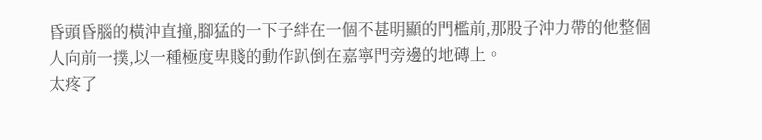昏頭昏腦的橫沖直撞,腳猛的一下子絆在一個不甚明顯的門檻前,那股子沖力帶的他整個人向前一撲,以一種極度卑賤的動作趴倒在嘉寧門旁邊的地磚上。
太疼了